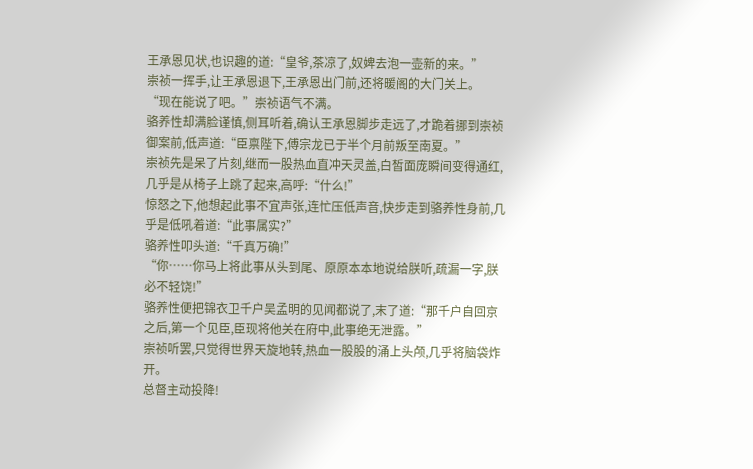王承恩见状,也识趣的道:“皇爷,茶凉了,奴婢去泡一壶新的来。”
崇祯一挥手,让王承恩退下,王承恩出门前,还将暖阁的大门关上。
“现在能说了吧。”崇祯语气不满。
骆养性却满脸谨慎,侧耳听着,确认王承恩脚步走远了,才跪着挪到崇祯御案前,低声道:“臣禀陛下,傅宗龙已于半个月前叛至南夏。”
崇祯先是呆了片刻,继而一股热血直冲天灵盖,白皙面庞瞬间变得通红,几乎是从椅子上跳了起来,高呼:“什么!”
惊怒之下,他想起此事不宜声张,连忙压低声音,快步走到骆养性身前,几乎是低吼着道:“此事属实?”
骆养性叩头道:“千真万确!”
“你……你马上将此事从头到尾、原原本本地说给朕听,疏漏一字,朕必不轻饶!”
骆养性便把锦衣卫千户吴孟明的见闻都说了,末了道:“那千户自回京之后,第一个见臣,臣现将他关在府中,此事绝无泄露。”
崇祯听罢,只觉得世界天旋地转,热血一股股的涌上头颅,几乎将脑袋炸开。
总督主动投降!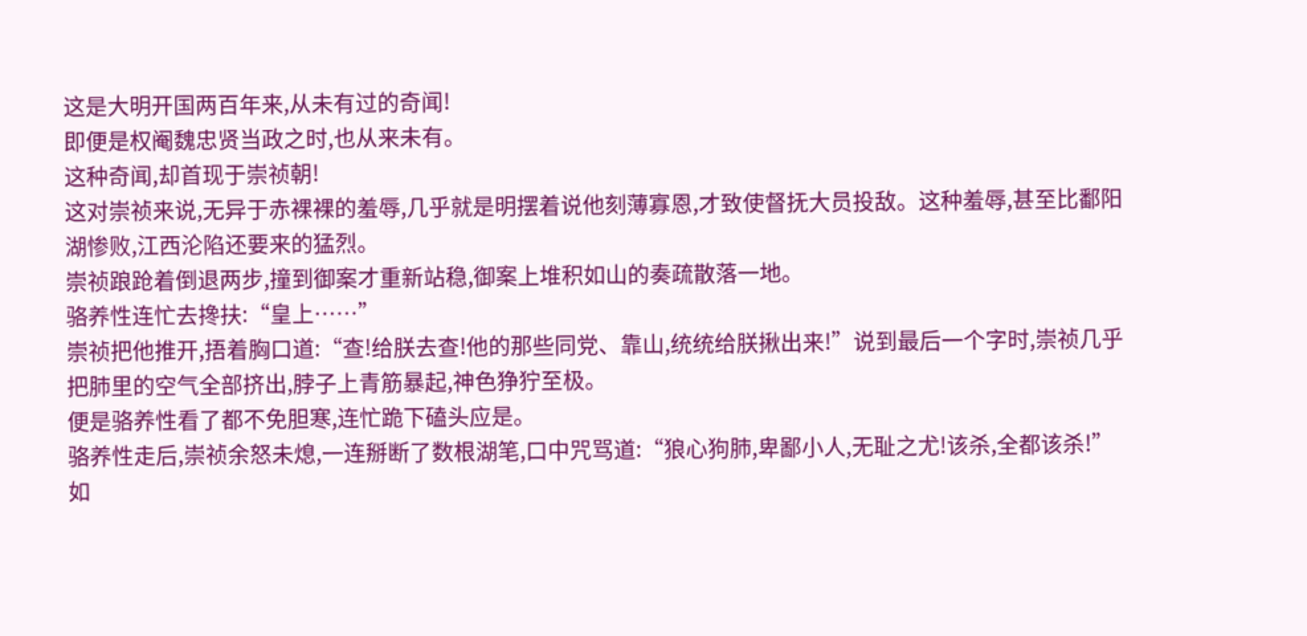这是大明开国两百年来,从未有过的奇闻!
即便是权阉魏忠贤当政之时,也从来未有。
这种奇闻,却首现于崇祯朝!
这对崇祯来说,无异于赤裸裸的羞辱,几乎就是明摆着说他刻薄寡恩,才致使督抚大员投敌。这种羞辱,甚至比鄱阳湖惨败,江西沦陷还要来的猛烈。
崇祯踉跄着倒退两步,撞到御案才重新站稳,御案上堆积如山的奏疏散落一地。
骆养性连忙去搀扶:“皇上……”
崇祯把他推开,捂着胸口道:“查!给朕去查!他的那些同党、靠山,统统给朕揪出来!”说到最后一个字时,崇祯几乎把肺里的空气全部挤出,脖子上青筋暴起,神色狰狞至极。
便是骆养性看了都不免胆寒,连忙跪下磕头应是。
骆养性走后,崇祯余怒未熄,一连掰断了数根湖笔,口中咒骂道:“狼心狗肺,卑鄙小人,无耻之尤!该杀,全都该杀!”
如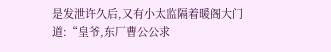是发泄许久后,又有小太监隔着暖阁大门道:“皇爷,东厂曹公公求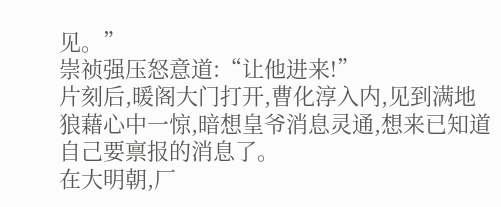见。”
崇祯强压怒意道:“让他进来!”
片刻后,暖阁大门打开,曹化淳入内,见到满地狼藉心中一惊,暗想皇爷消息灵通,想来已知道自己要禀报的消息了。
在大明朝,厂